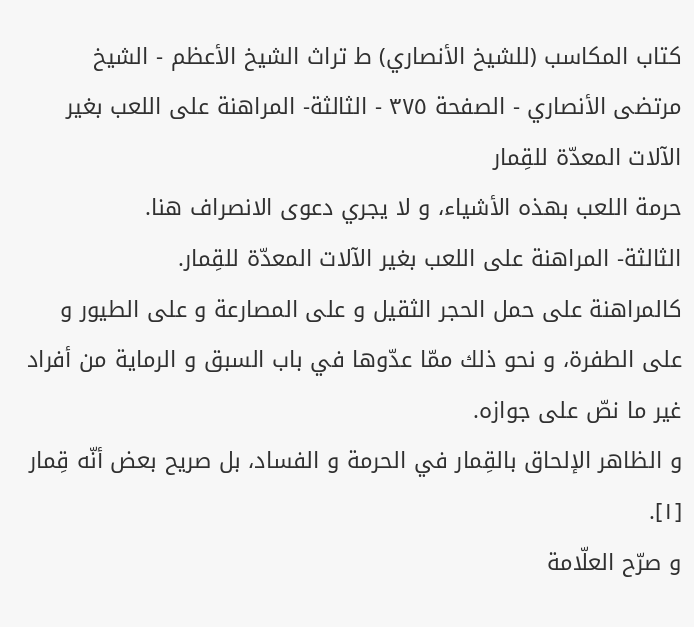كتاب المكاسب (للشيخ الأنصاري) ط تراث الشيخ الأعظم - الشيخ مرتضى الأنصاري - الصفحة ٣٧٥ - الثالثة- المراهنة على اللعب بغير الآلات المعدّة للقِمار
حرمة اللعب بهذه الأشياء، و لا يجري دعوى الانصراف هنا.
الثالثة- المراهنة على اللعب بغير الآلات المعدّة للقِمار.
كالمراهنة على حمل الحجر الثقيل و على المصارعة و على الطيور و على الطفرة، و نحو ذلك ممّا عدّوها في باب السبق و الرماية من أفراد غير ما نصّ على جوازه.
و الظاهر الإلحاق بالقِمار في الحرمة و الفساد، بل صريح بعض أنّه قِمار [١].
و صرّح العلّامة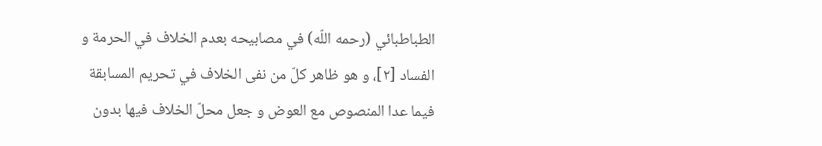الطباطبائي (رحمه اللّه) في مصابيحه بعدم الخلاف في الحرمة و الفساد [٢]، و هو ظاهر كلّ من نفى الخلاف في تحريم المسابقة فيما عدا المنصوص مع العوض و جعل محلّ الخلاف فيها بدون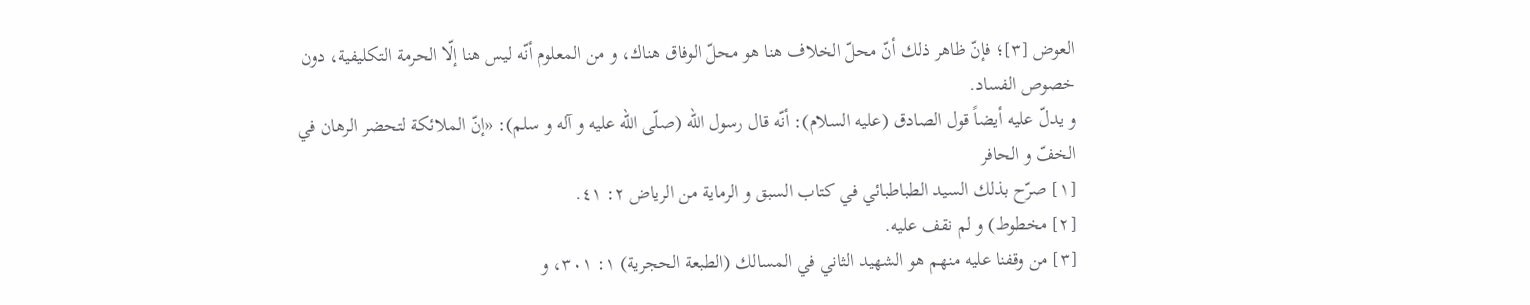العوض [٣]؛ فإنّ ظاهر ذلك أنّ محلّ الخلاف هنا هو محلّ الوفاق هناك، و من المعلوم أنّه ليس هنا إلّا الحرمة التكليفية، دون خصوص الفساد.
و يدلّ عليه أيضاً قول الصادق (عليه السلام): أنّه قال رسول اللّه (صلّى اللّه عليه و آله و سلم): «إنّ الملائكة لتحضر الرهان في الخفّ و الحافر
[١] صرّح بذلك السيد الطباطبائي في كتاب السبق و الرماية من الرياض ٢: ٤١.
[٢] مخطوط) و لم نقف عليه.
[٣] من وقفنا عليه منهم هو الشهيد الثاني في المسالك (الطبعة الحجرية) ١: ٣٠١، و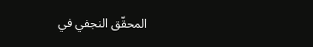المحقّق النجفي في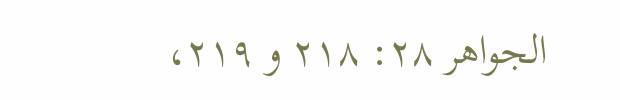الجواهر ٢٨: ٢١٨ و ٢١٩،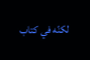لكنّه في كتاب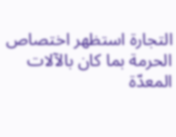التجارة استظهر اختصاص الحرمة بما كان بالآلات المعدّة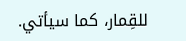للقِمار، كما سيأتي.